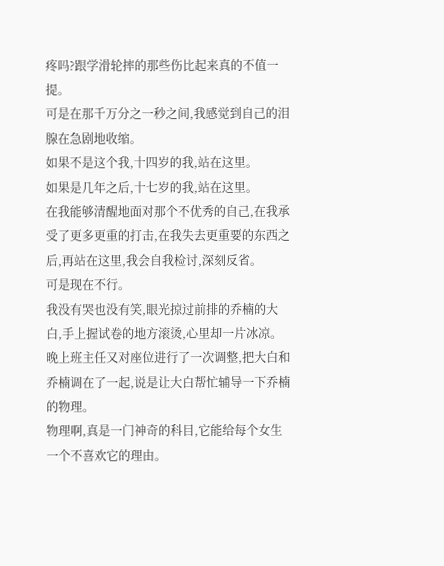疼吗?跟学滑轮摔的那些伤比起来真的不值一提。
可是在那千万分之一秒之间,我感觉到自己的泪腺在急剧地收缩。
如果不是这个我,十四岁的我,站在这里。
如果是几年之后,十七岁的我,站在这里。
在我能够清醒地面对那个不优秀的自己,在我承受了更多更重的打击,在我失去更重要的东西之后,再站在这里,我会自我检讨,深刻反省。
可是现在不行。
我没有哭也没有笑,眼光掠过前排的乔楠的大白,手上握试卷的地方滚烫,心里却一片冰凉。
晚上班主任又对座位进行了一次调整,把大白和乔楠调在了一起,说是让大白帮忙辅导一下乔楠的物理。
物理啊,真是一门神奇的科目,它能给每个女生一个不喜欢它的理由。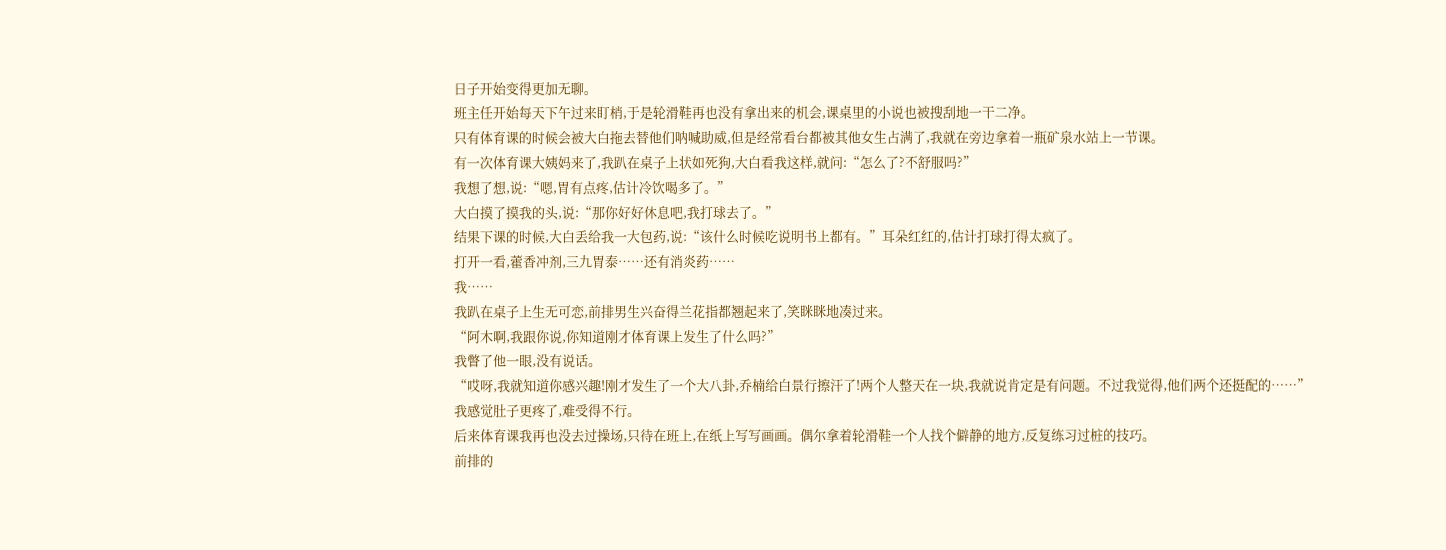日子开始变得更加无聊。
班主任开始每天下午过来盯梢,于是轮滑鞋再也没有拿出来的机会,课桌里的小说也被搜刮地一干二净。
只有体育课的时候会被大白拖去替他们呐喊助威,但是经常看台都被其他女生占满了,我就在旁边拿着一瓶矿泉水站上一节课。
有一次体育课大姨妈来了,我趴在桌子上状如死狗,大白看我这样,就问:“怎么了?不舒服吗?”
我想了想,说:“嗯,胃有点疼,估计冷饮喝多了。”
大白摸了摸我的头,说:“那你好好休息吧,我打球去了。”
结果下课的时候,大白丢给我一大包药,说:“该什么时候吃说明书上都有。”耳朵红红的,估计打球打得太疯了。
打开一看,藿香冲剂,三九胃泰……还有消炎药……
我……
我趴在桌子上生无可恋,前排男生兴奋得兰花指都翘起来了,笑眯眯地凑过来。
“阿木啊,我跟你说,你知道刚才体育课上发生了什么吗?”
我瞥了他一眼,没有说话。
“哎呀,我就知道你感兴趣!刚才发生了一个大八卦,乔楠给白景行擦汗了!两个人整天在一块,我就说肯定是有问题。不过我觉得,他们两个还挺配的……”
我感觉肚子更疼了,难受得不行。
后来体育课我再也没去过操场,只待在班上,在纸上写写画画。偶尔拿着轮滑鞋一个人找个僻静的地方,反复练习过桩的技巧。
前排的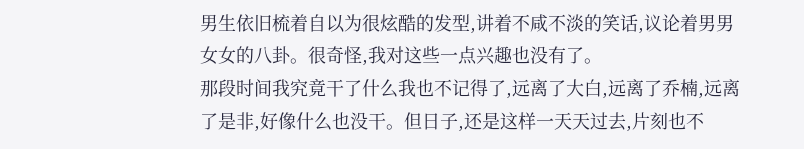男生依旧梳着自以为很炫酷的发型,讲着不咸不淡的笑话,议论着男男女女的八卦。很奇怪,我对这些一点兴趣也没有了。
那段时间我究竟干了什么我也不记得了,远离了大白,远离了乔楠,远离了是非,好像什么也没干。但日子,还是这样一天天过去,片刻也不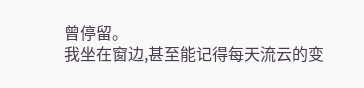曾停留。
我坐在窗边,甚至能记得每天流云的变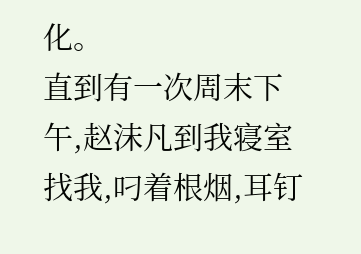化。
直到有一次周末下午,赵沫凡到我寝室找我,叼着根烟,耳钉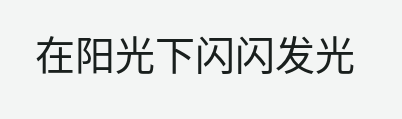在阳光下闪闪发光